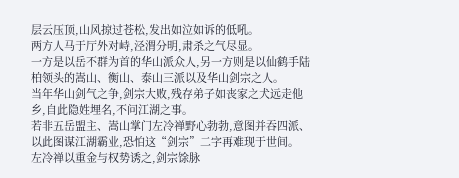层云压顶,山风掠过苍松,发出如泣如诉的低吼。
两方人马于厅外对峙,泾渭分明,肃杀之气尽显。
一方是以岳不群为首的华山派众人,另一方则是以仙鹤手陆柏领头的嵩山、衡山、泰山三派以及华山剑宗之人。
当年华山剑气之争,剑宗大败,残存弟子如丧家之犬远走他乡,自此隐姓埋名,不问江湖之事。
若非五岳盟主、嵩山掌门左冷禅野心勃勃,意图并吞四派、以此图谋江湖霸业,恐怕这“剑宗”二字再难现于世间。
左冷禅以重金与权势诱之,剑宗馀脉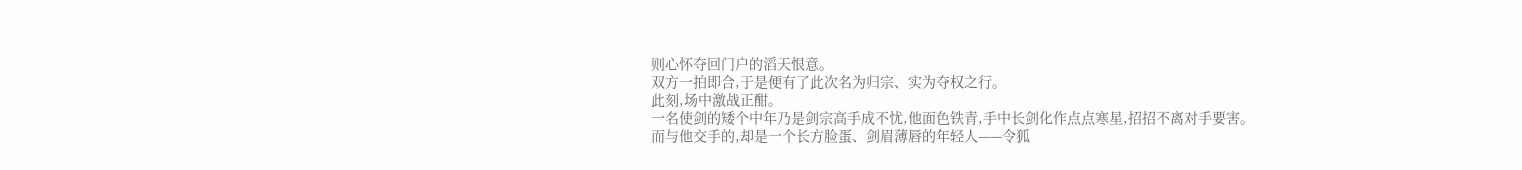则心怀夺回门户的滔天恨意。
双方一拍即合,于是便有了此次名为归宗、实为夺权之行。
此刻,场中激战正酣。
一名使剑的矮个中年乃是剑宗高手成不忧,他面色铁青,手中长剑化作点点寒星,招招不离对手要害。
而与他交手的,却是一个长方脸蛋、剑眉薄唇的年轻人——令狐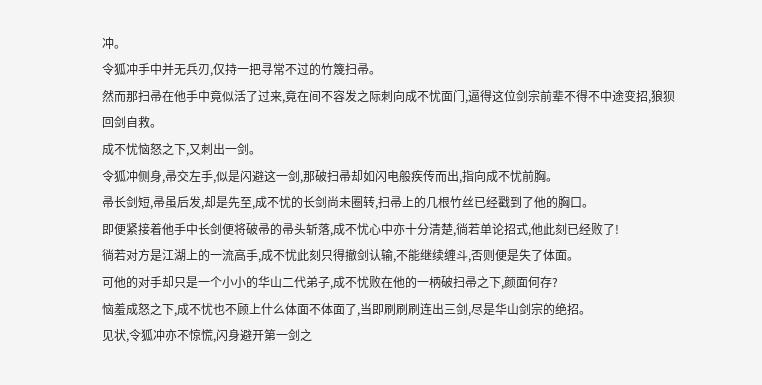冲。
令狐冲手中并无兵刃,仅持一把寻常不过的竹篾扫帚。
然而那扫帚在他手中竟似活了过来,竟在间不容发之际刺向成不忧面门,逼得这位剑宗前辈不得不中途变招,狼狈回剑自救。
成不忧恼怒之下,又刺出一剑。
令狐冲侧身,帚交左手,似是闪避这一剑,那破扫帚却如闪电般疾传而出,指向成不忧前胸。
帚长剑短,帚虽后发,却是先至,成不忧的长剑尚未圈转,扫帚上的几根竹丝已经戳到了他的胸口。
即便紧接着他手中长剑便将破帚的帚头斩落,成不忧心中亦十分清楚,徜若单论招式,他此刻已经败了!
徜若对方是江湖上的一流高手,成不忧此刻只得撤剑认输,不能继续缠斗,否则便是失了体面。
可他的对手却只是一个小小的华山二代弟子,成不忧败在他的一柄破扫帚之下,颜面何存?
恼羞成怒之下,成不忧也不顾上什么体面不体面了,当即刷刷刷连出三剑,尽是华山剑宗的绝招。
见状,令狐冲亦不惊慌,闪身避开第一剑之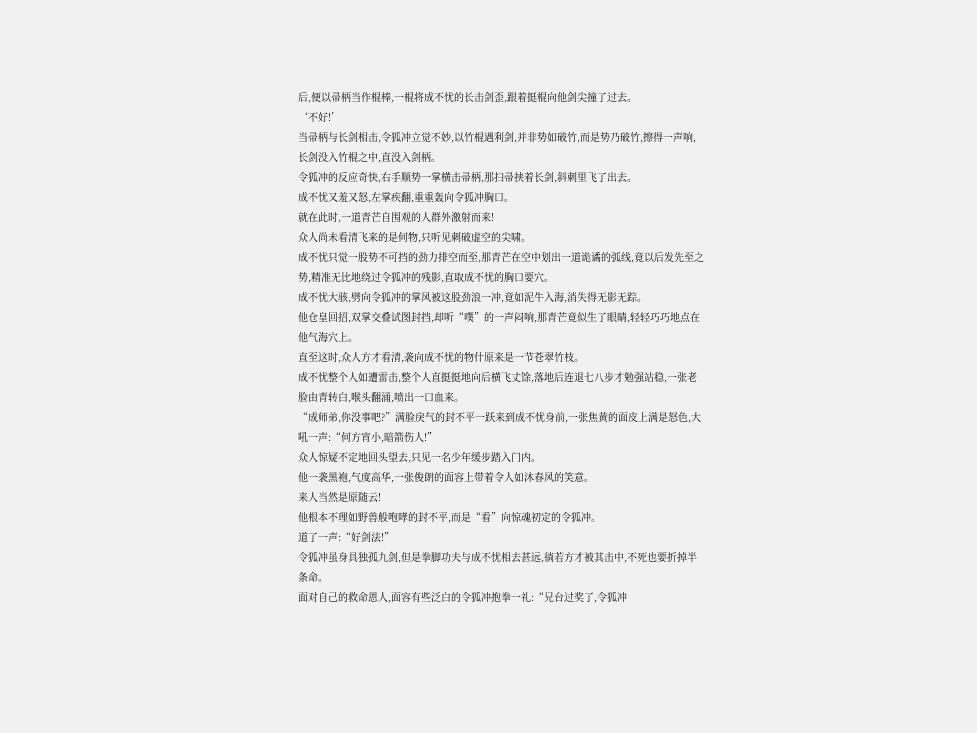后,便以帚柄当作棍棒,一棍将成不忧的长击剑歪,跟着挺棍向他剑尖撞了过去。
‘不好!’
当帚柄与长剑相击,令狐冲立觉不妙,以竹棍遇利剑,并非势如破竹,而是势乃破竹,擦得一声响,长剑没入竹棍之中,直没入剑柄。
令狐冲的反应奇快,右手顺势一掌横击帚柄,那扫帚挟着长剑,斜刺里飞了出去。
成不忧又羞又怒,左掌疾翻,重重轰向令狐冲胸口。
就在此时,一道青芒自围观的人群外激射而来!
众人尚未看清飞来的是何物,只听见刺破虚空的尖啸。
成不忧只觉一股势不可挡的劲力排空而至,那青芒在空中划出一道诡谲的弧线,竟以后发先至之势,精准无比地绕过令狐冲的残影,直取成不忧的胸口要穴。
成不忧大骇,劈向令狐冲的掌风被这股劲浪一冲,竟如泥牛入海,消失得无影无踪。
他仓皇回招,双掌交叠试图封挡,却听“噗”的一声闷响,那青芒竟似生了眼睛,轻轻巧巧地点在他气海穴上。
直至这时,众人方才看清,袭向成不忧的物什原来是一节苍翠竹枝。
成不忧整个人如遭雷击,整个人直挺挺地向后横飞丈馀,落地后连退七八步才勉强站稳,一张老脸由青转白,喉头翻涌,喷出一口血来。
“成师弟,你没事吧?”满脸戾气的封不平一跃来到成不忧身前,一张焦黄的面皮上满是怒色,大吼一声:“何方宵小,暗箭伤人!”
众人惊疑不定地回头望去,只见一名少年缓步踏入门内。
他一袭黑袍,气度高华,一张俊朗的面容上带着令人如沐春风的笑意。
来人当然是原随云!
他根本不理如野兽般咆哮的封不平,而是“看”向惊魂初定的令狐冲。
道了一声:“好剑法!”
令狐冲虽身具独孤九剑,但是拳脚功夫与成不忧相去甚远,徜若方才被其击中,不死也要折掉半条命。
面对自己的救命恩人,面容有些泛白的令狐冲抱拳一礼:“兄台过奖了,令狐冲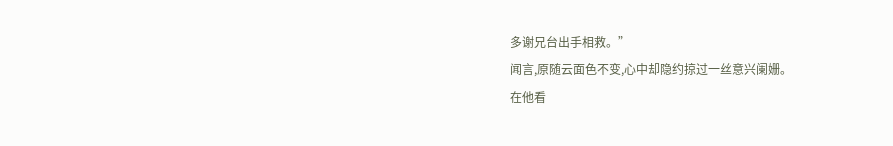多谢兄台出手相救。”
闻言,原随云面色不变,心中却隐约掠过一丝意兴阑姗。
在他看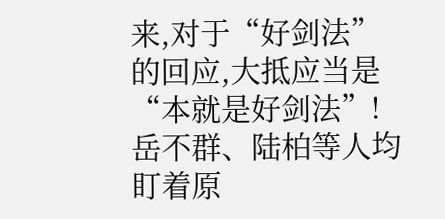来,对于“好剑法”的回应,大抵应当是“本就是好剑法”!
岳不群、陆柏等人均盯着原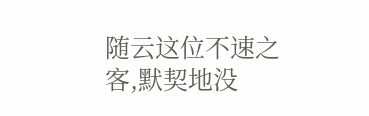随云这位不速之客,默契地没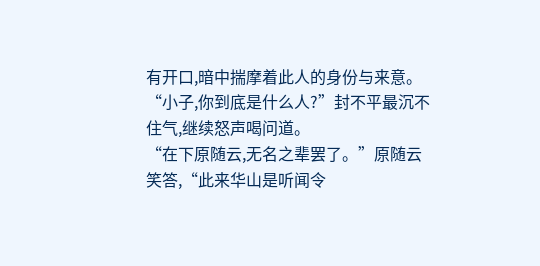有开口,暗中揣摩着此人的身份与来意。
“小子,你到底是什么人?”封不平最沉不住气,继续怒声喝问道。
“在下原随云,无名之辈罢了。”原随云笑答,“此来华山是听闻令